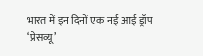भारत में इन दिनों एक नई आई ड्रॉप ‘प्रेसव्यू’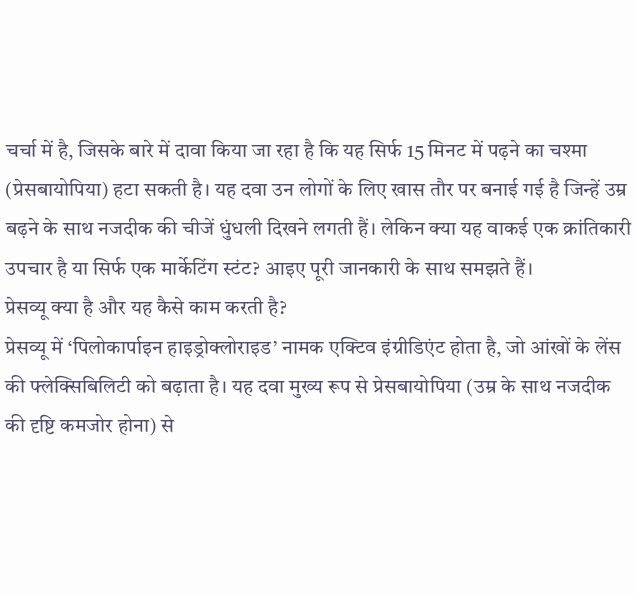चर्चा में है, जिसके बारे में दावा किया जा रहा है कि यह सिर्फ 15 मिनट में पढ़ने का चश्मा (प्रेसबायोपिया) हटा सकती है। यह दवा उन लोगों के लिए खास तौर पर बनाई गई है जिन्हें उम्र बढ़ने के साथ नजदीक की चीजें धुंधली दिखने लगती हैं। लेकिन क्या यह वाकई एक क्रांतिकारी उपचार है या सिर्फ एक मार्केटिंग स्टंट? आइए पूरी जानकारी के साथ समझते हैं।
प्रेसव्यू क्या है और यह कैसे काम करती है?
प्रेसव्यू में ‘पिलोकार्पाइन हाइड्रोक्लोराइड’ नामक एक्टिव इंग्रीडिएंट होता है, जो आंखों के लेंस की फ्लेक्सिबिलिटी को बढ़ाता है। यह दवा मुख्य रूप से प्रेसबायोपिया (उम्र के साथ नजदीक की दृष्टि कमजोर होना) से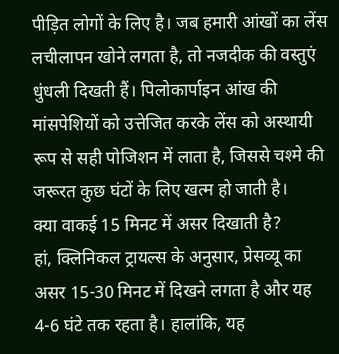पीड़ित लोगों के लिए है। जब हमारी आंखों का लेंस लचीलापन खोने लगता है, तो नजदीक की वस्तुएं धुंधली दिखती हैं। पिलोकार्पाइन आंख की मांसपेशियों को उत्तेजित करके लेंस को अस्थायी रूप से सही पोजिशन में लाता है, जिससे चश्मे की जरूरत कुछ घंटों के लिए खत्म हो जाती है।
क्या वाकई 15 मिनट में असर दिखाती है?
हां, क्लिनिकल ट्रायल्स के अनुसार, प्रेसव्यू का असर 15-30 मिनट में दिखने लगता है और यह 4-6 घंटे तक रहता है। हालांकि, यह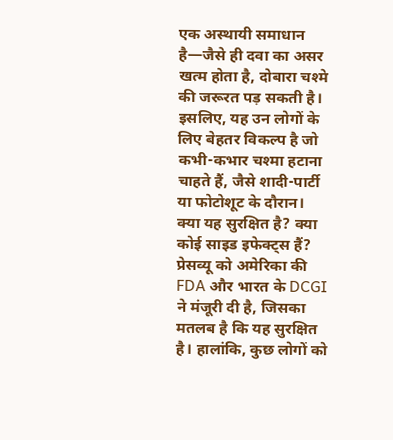एक अस्थायी समाधान है—जैसे ही दवा का असर खत्म होता है, दोबारा चश्मे की जरूरत पड़ सकती है। इसलिए, यह उन लोगों के लिए बेहतर विकल्प है जो कभी-कभार चश्मा हटाना चाहते हैं, जैसे शादी-पार्टी या फोटोशूट के दौरान।
क्या यह सुरक्षित है? क्या कोई साइड इफेक्ट्स हैं?
प्रेसव्यू को अमेरिका की FDA और भारत के DCGI ने मंजूरी दी है, जिसका मतलब है कि यह सुरक्षित है। हालांकि, कुछ लोगों को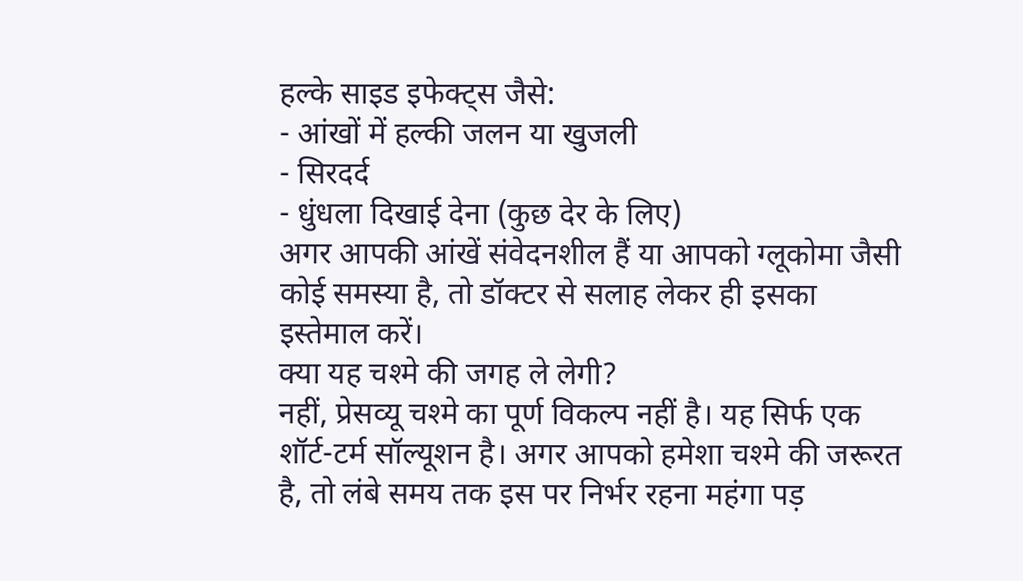हल्के साइड इफेक्ट्स जैसे:
- आंखों में हल्की जलन या खुजली
- सिरदर्द
- धुंधला दिखाई देना (कुछ देर के लिए)
अगर आपकी आंखें संवेदनशील हैं या आपको ग्लूकोमा जैसी कोई समस्या है, तो डॉक्टर से सलाह लेकर ही इसका इस्तेमाल करें।
क्या यह चश्मे की जगह ले लेगी?
नहीं, प्रेसव्यू चश्मे का पूर्ण विकल्प नहीं है। यह सिर्फ एक शॉर्ट-टर्म सॉल्यूशन है। अगर आपको हमेशा चश्मे की जरूरत है, तो लंबे समय तक इस पर निर्भर रहना महंगा पड़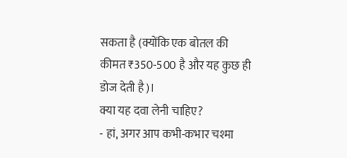सकता है (क्योंकि एक बोतल की कीमत ₹350-500 है और यह कुछ ही डोज देती है)।
क्या यह दवा लेनी चाहिए?
- हां, अगर आप कभी-कभार चश्मा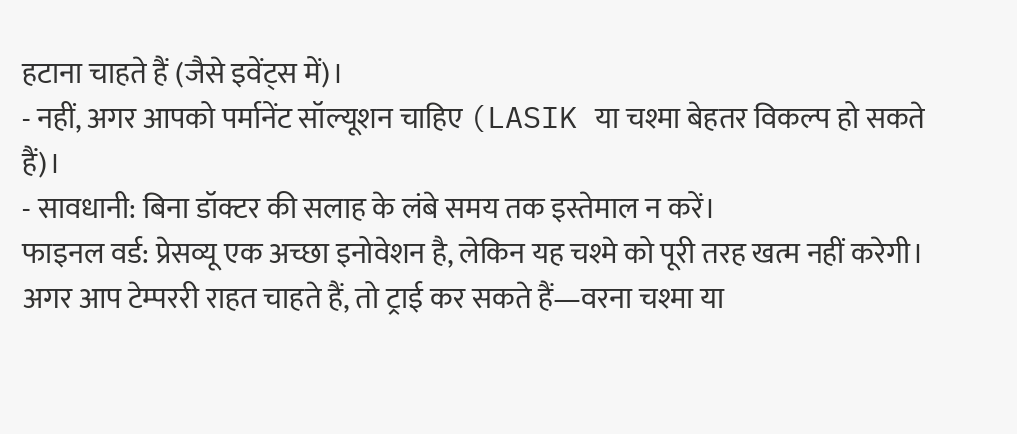हटाना चाहते हैं (जैसे इवेंट्स में)।
- नहीं, अगर आपको पर्मानेंट सॉल्यूशन चाहिए (LASIK या चश्मा बेहतर विकल्प हो सकते हैं)।
- सावधानी: बिना डॉक्टर की सलाह के लंबे समय तक इस्तेमाल न करें।
फाइनल वर्ड: प्रेसव्यू एक अच्छा इनोवेशन है, लेकिन यह चश्मे को पूरी तरह खत्म नहीं करेगी। अगर आप टेम्पररी राहत चाहते हैं, तो ट्राई कर सकते हैं—वरना चश्मा या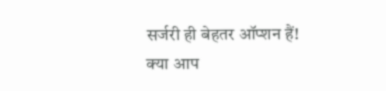सर्जरी ही बेहतर ऑप्शन हैं!
क्या आप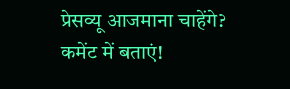प्रेसव्यू आजमाना चाहेंगे? कमेंट में बताएं!